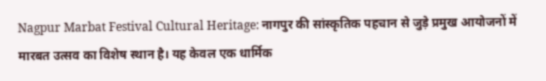Nagpur Marbat Festival Cultural Heritage: नागपुर की सांस्कृतिक पहचान से जुड़े प्रमुख आयोजनों में मारबत उत्सव का विशेष स्थान है। यह केवल एक धार्मिक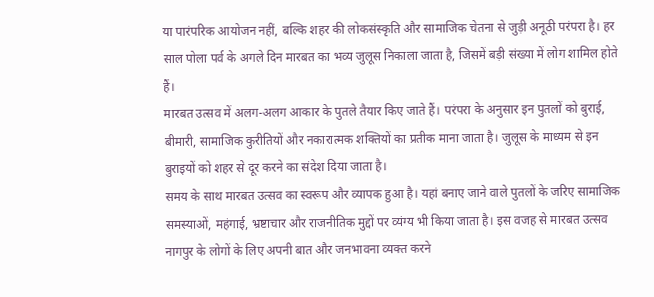या पारंपरिक आयोजन नहीं, बल्कि शहर की लोकसंस्कृति और सामाजिक चेतना से जुड़ी अनूठी परंपरा है। हर साल पोला पर्व के अगले दिन मारबत का भव्य जुलूस निकाला जाता है, जिसमें बड़ी संख्या में लोग शामिल होते हैं।
मारबत उत्सव में अलग-अलग आकार के पुतले तैयार किए जाते हैं। परंपरा के अनुसार इन पुतलों को बुराई, बीमारी, सामाजिक कुरीतियों और नकारात्मक शक्तियों का प्रतीक माना जाता है। जुलूस के माध्यम से इन बुराइयों को शहर से दूर करने का संदेश दिया जाता है।
समय के साथ मारबत उत्सव का स्वरूप और व्यापक हुआ है। यहां बनाए जाने वाले पुतलों के जरिए सामाजिक समस्याओं, महंगाई, भ्रष्टाचार और राजनीतिक मुद्दों पर व्यंग्य भी किया जाता है। इस वजह से मारबत उत्सव नागपुर के लोगों के लिए अपनी बात और जनभावना व्यक्त करने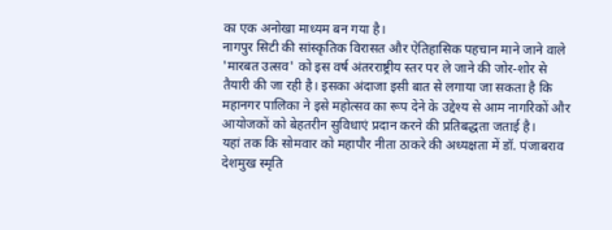का एक अनोखा माध्यम बन गया है।
नागपुर सिटी की सांस्कृतिक विरासत और ऐतिहासिक पहचान माने जाने वाले 'मारबत उत्सव' को इस वर्ष अंतरराष्ट्रीय स्तर पर ले जाने की जोर-शोर से तैयारी की जा रही है। इसका अंदाजा इसी बात से लगाया जा सकता है कि महानगर पालिका ने इसे महोत्सव का रूप देने के उद्देश्य से आम नागरिकों और आयोजकों को बेहतरीन सुविधाएं प्रदान करने की प्रतिबद्धता जताई है।
यहां तक कि सोमवार को महापौर नीता ठाकरे की अध्यक्षता में डॉ. पंजाबराव देशमुख स्मृति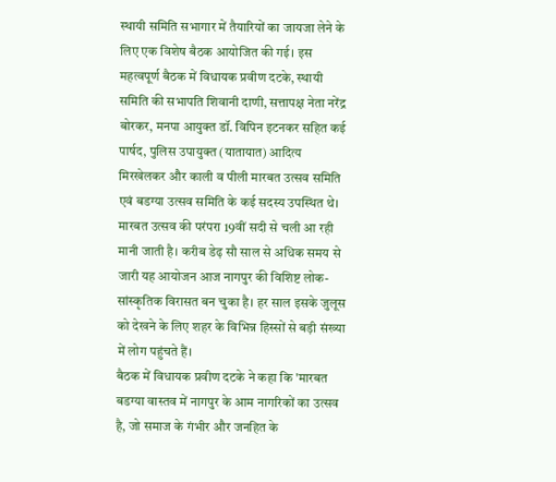स्थायी समिति सभागार में तैयारियों का जायजा लेने के लिए एक विशेष बैठक आयोजित की गई। इस महत्वपूर्ण बैठक में विधायक प्रवीण दटके, स्थायी समिति की सभापति शिवानी दाणी, सत्तापक्ष नेता नरेंद्र बोरकर, मनपा आयुक्त डॉ. विपिन इटनकर सहित कई पार्षद, पुलिस उपायुक्त (यातायात) आदित्य मिरखेलकर और काली व पीली मारबत उत्सव समिति एवं बडग्या उत्सव समिति के कई सदस्य उपस्थित थे।
मारबत उत्सव की परंपरा 19वीं सदी से चली आ रही मानी जाती है। करीब डेढ़ सौ साल से अधिक समय से जारी यह आयोजन आज नागपुर की विशिष्ट लोक-सांस्कृतिक विरासत बन चुका है। हर साल इसके जुलूस को देखने के लिए शहर के विभिन्न हिस्सों से बड़ी संख्या में लोग पहुंचते हैं।
बैठक में विधायक प्रवीण दटके ने कहा कि 'मारबत बडग्या वास्तव में नागपुर के आम नागरिकों का उत्सव है, जो समाज के गंभीर और जनहित के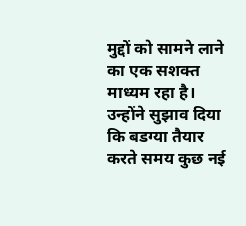मुद्दों को सामने लाने का एक सशक्त माध्यम रहा है।
उन्होंने सुझाव दिया कि बडग्या तैयार करते समय कुछ नई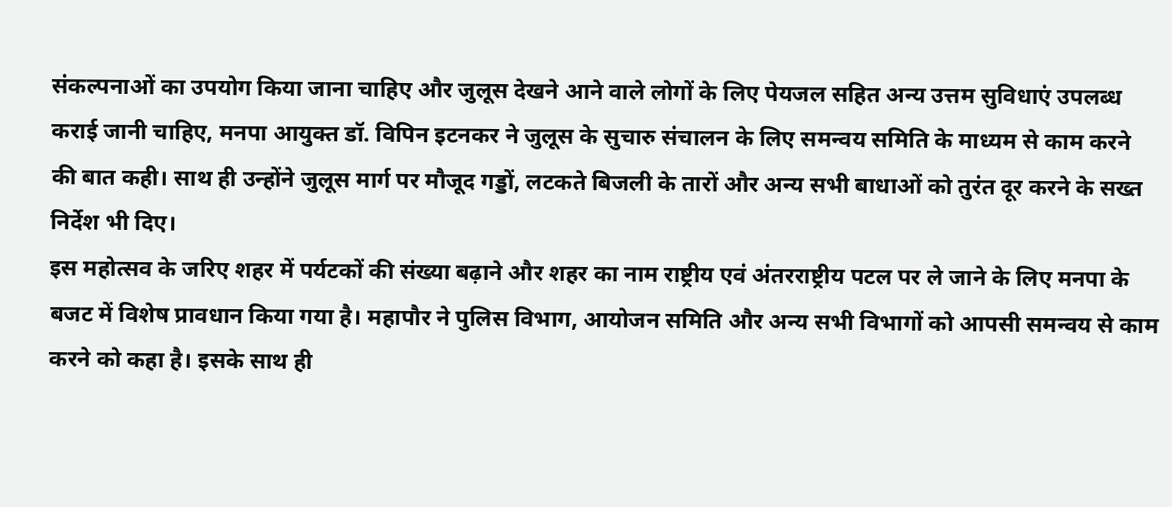संकल्पनाओं का उपयोग किया जाना चाहिए और जुलूस देखने आने वाले लोगों के लिए पेयजल सहित अन्य उत्तम सुविधाएं उपलब्ध कराई जानी चाहिए, मनपा आयुक्त डॉ. विपिन इटनकर ने जुलूस के सुचारु संचालन के लिए समन्वय समिति के माध्यम से काम करने की बात कही। साथ ही उन्होंने जुलूस मार्ग पर मौजूद गड्डों, लटकते बिजली के तारों और अन्य सभी बाधाओं को तुरंत दूर करने के सख्त निर्देश भी दिए।
इस महोत्सव के जरिए शहर में पर्यटकों की संख्या बढ़ाने और शहर का नाम राष्ट्रीय एवं अंतरराष्ट्रीय पटल पर ले जाने के लिए मनपा के बजट में विशेष प्रावधान किया गया है। महापौर ने पुलिस विभाग, आयोजन समिति और अन्य सभी विभागों को आपसी समन्वय से काम करने को कहा है। इसके साथ ही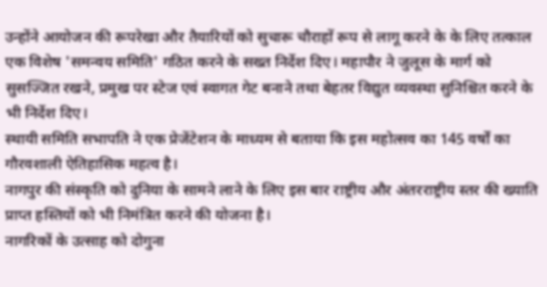उन्होंने आयोजन की रूपरेखा और तैयारियों को सुचारू चौराहों रूप से लागू करने के के लिए तत्काल एक विशेष 'समन्वय समिति' गठित करने के सख्त निर्देश दिए। महापौर ने जुलूस के मार्ग को सुसज्जित रखने, प्रमुख पर स्टेज एवं स्वागत गेट बनाने तथा बेहतर विद्युत व्यवस्था सुनिश्चित करने के भी निर्देश दिए।
स्थायी समिति सभापति ने एक प्रेजेंटेशन के माध्यम से बताया कि इस महोत्सव का 145 वर्षों का गौरवशाली ऐतिहासिक महत्व है।
नागपुर की संस्कृति को दुनिया के सामने लाने के लिए इस बार राष्ट्रीय और अंतरराष्ट्रीय स्तर की ख्याति प्राप्त हस्तियों को भी निमंत्रित करने की योजना है।
नागरिकों के उत्साह को दोगुना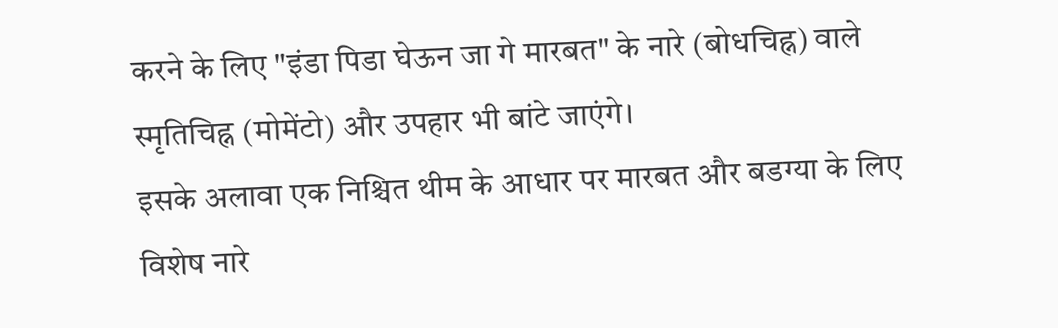करने के लिए "इंडा पिडा घेऊन जा गे मारबत" के नारे (बोधचिह्न) वाले स्मृतिचिह्न (मोमेंटो) और उपहार भी बांटे जाएंगे।
इसके अलावा एक निश्चित थीम के आधार पर मारबत और बडग्या के लिए विशेष नारे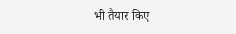भी तैयार किए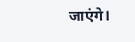जाएंगे।